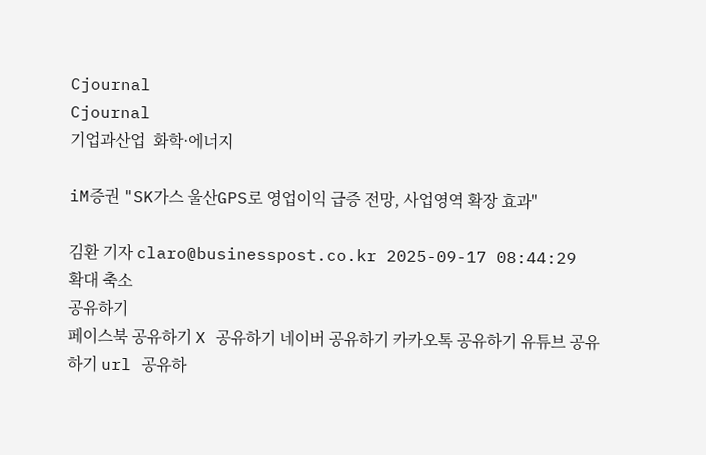Cjournal
Cjournal
기업과산업  화학·에너지

iM증권 "SK가스 울산GPS로 영업이익 급증 전망, 사업영역 확장 효과"

김환 기자 claro@businesspost.co.kr 2025-09-17 08:44:29
확대 축소
공유하기
페이스북 공유하기 X 공유하기 네이버 공유하기 카카오톡 공유하기 유튜브 공유하기 url 공유하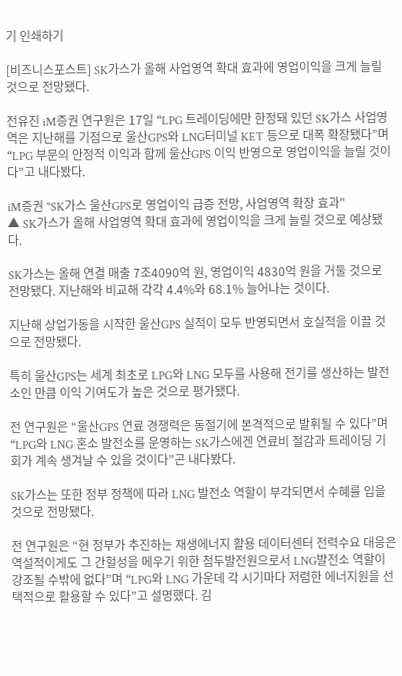기 인쇄하기

[비즈니스포스트] SK가스가 올해 사업영역 확대 효과에 영업이익을 크게 늘릴 것으로 전망됐다.

전유진 iM증권 연구원은 17일 “LPG 트레이딩에만 한정돼 있던 SK가스 사업영역은 지난해를 기점으로 울산GPS와 LNG터미널 KET 등으로 대폭 확장됐다”며 “LPG 부문의 안정적 이익과 함께 울산GPS 이익 반영으로 영업이익을 늘릴 것이다”고 내다봤다.

iM증권 "SK가스 울산GPS로 영업이익 급증 전망, 사업영역 확장 효과"
▲ SK가스가 올해 사업영역 확대 효과에 영업이익을 크게 늘릴 것으로 예상됐다.

SK가스는 올해 연결 매출 7조4090억 원, 영업이익 4830억 원을 거둘 것으로 전망됐다. 지난해와 비교해 각각 4.4%와 68.1% 늘어나는 것이다.

지난해 상업가동을 시작한 울산GPS 실적이 모두 반영되면서 호실적을 이끌 것으로 전망됐다.

특히 울산GPS는 세계 최초로 LPG와 LNG 모두를 사용해 전기를 생산하는 발전소인 만큼 이익 기여도가 높은 것으로 평가됐다.

전 연구원은 “울산GPS 연료 경쟁력은 동절기에 본격적으로 발휘될 수 있다”며 “LPG와 LNG 혼소 발전소를 운영하는 SK가스에겐 연료비 절감과 트레이딩 기회가 계속 생겨날 수 있을 것이다”곤 내다봤다.

SK가스는 또한 정부 정책에 따라 LNG 발전소 역할이 부각되면서 수혜를 입을 것으로 전망됐다.

전 연구원은 “현 정부가 추진하는 재생에너지 활용 데이터센터 전력수요 대응은 역설적이게도 그 간헐성을 메우기 위한 첨두발전원으로서 LNG발전소 역할이 강조될 수밖에 없다”며 “LPG와 LNG 가운데 각 시기마다 저렴한 에너지원을 선택적으로 활용할 수 있다”고 설명했다. 김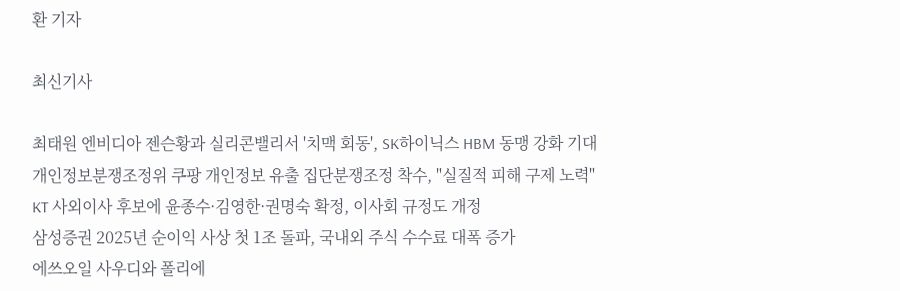환 기자

최신기사

최태원 엔비디아 젠슨황과 실리콘밸리서 '치맥 회동', SK하이닉스 HBM 동맹 강화 기대
개인정보분쟁조정위 쿠팡 개인정보 유출 집단분쟁조정 착수, "실질적 피해 구제 노력"
KT 사외이사 후보에 윤종수·김영한·권명숙 확정, 이사회 규정도 개정
삼성증권 2025년 순이익 사상 첫 1조 돌파, 국내외 주식 수수료 대폭 증가
에쓰오일 사우디와 폴리에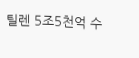틸렌 5조5천억 수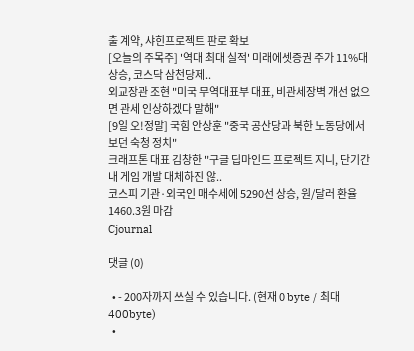출 계약, 샤힌프로젝트 판로 확보
[오늘의 주목주] '역대 최대 실적' 미래에셋증권 주가 11%대 상승, 코스닥 삼천당제..
외교장관 조현 "미국 무역대표부 대표, 비관세장벽 개선 없으면 관세 인상하겠다 말해"
[9일 오!정말] 국힘 안상훈 "중국 공산당과 북한 노동당에서 보던 숙청 정치"
크래프톤 대표 김창한 "구글 딥마인드 프로젝트 지니, 단기간 내 게임 개발 대체하진 않..
코스피 기관·외국인 매수세에 5290선 상승, 원/달러 환율 1460.3원 마감
Cjournal

댓글 (0)

  • - 200자까지 쓰실 수 있습니다. (현재 0 byte / 최대 400byte)
  •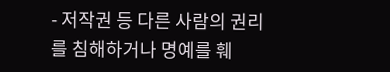- 저작권 등 다른 사람의 권리를 침해하거나 명예를 훼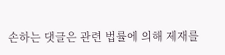손하는 댓글은 관련 법률에 의해 제재를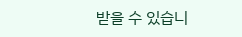받을 수 있습니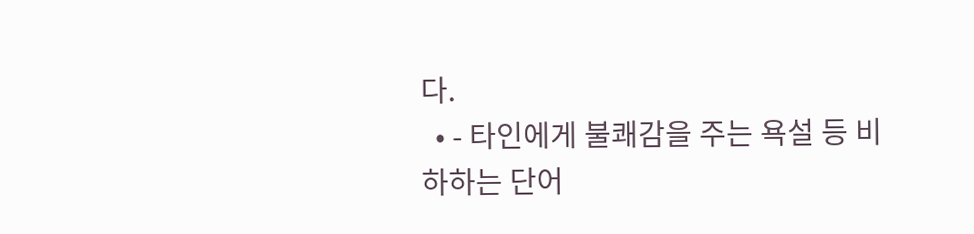다.
  • - 타인에게 불쾌감을 주는 욕설 등 비하하는 단어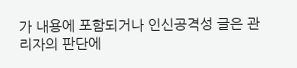가 내용에 포함되거나 인신공격성 글은 관리자의 판단에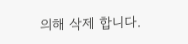의해 삭제 합니다.